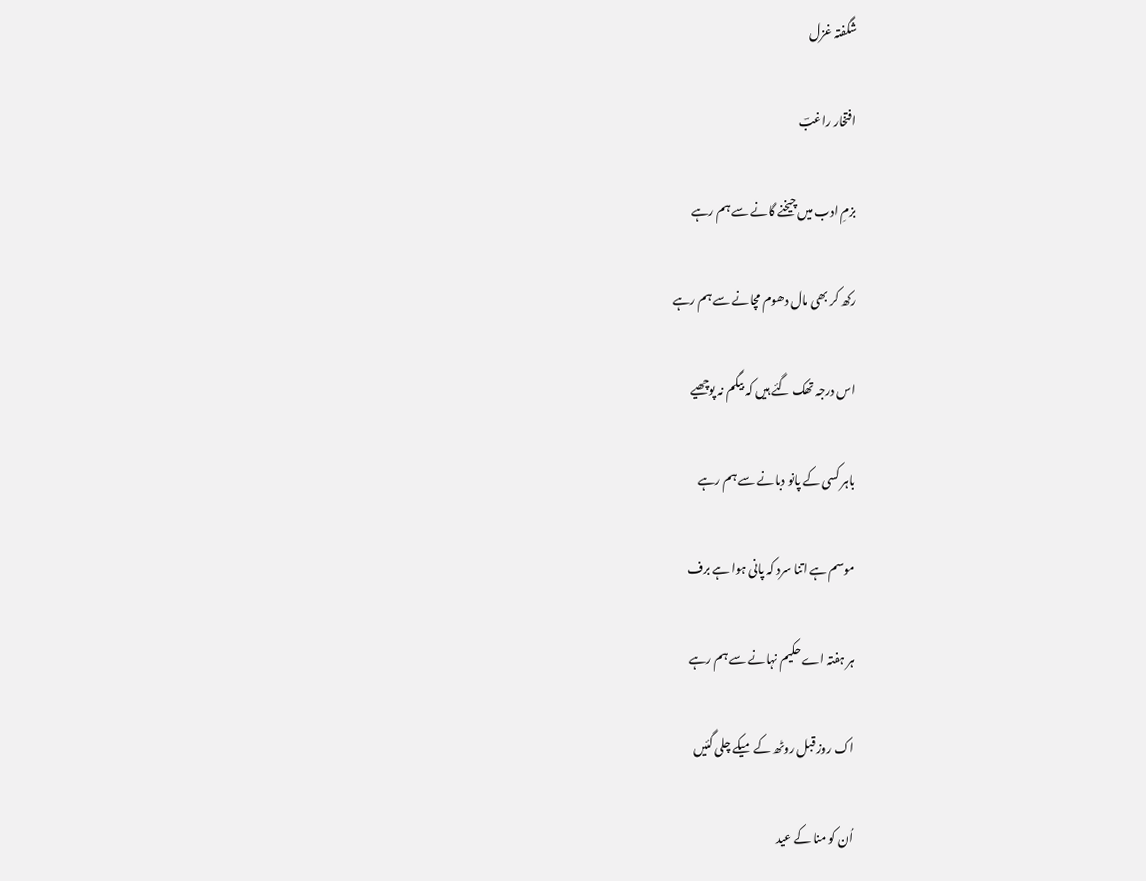شگفتہ غزل

افتخار راغبؔ

بزمِ ادب میں چیخنے گانے سے ہم رہے

رکھ کر بھی مال دھوم مچانے سے ہم رہے

اس درجہ تھک گئے ہیں کہ بیگم نہ پوچھیے

باہر کسی کے پانو دبانے سے ہم رہے

موسم ہے اتنا سرد کہ پانی ہوا ہے برف

ہر ہفتہ اے حکیم نہانے سے ہم رہے

اک روز قبل روٹھ کے میکے چلی گئیں

اُن کو منا کے عید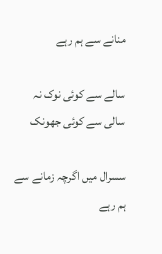منانے سے ہم رہے

سالے سے کوئی نوک نہ سالی سے کوئی جھونک

سسرال میں اگرچہ زمانے سے ہم رہے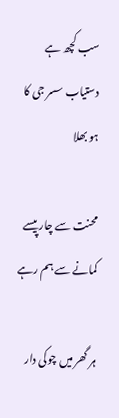سب کچھ ہے دستیاب سسر جی کا ہو بھلا

محنت سے چار پیسے کمانے سے ہم رہے

ہر گھر میں چوکی دار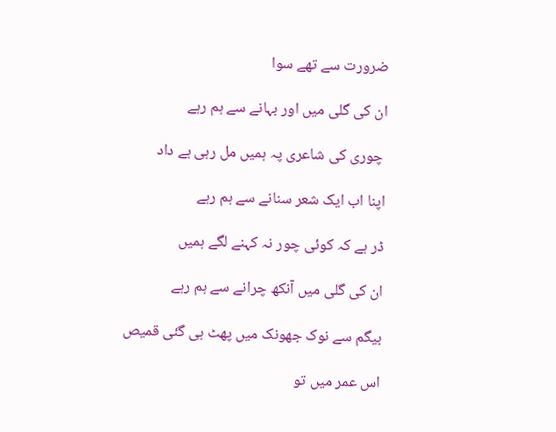ضرورت سے تھے سوا

ان کی گلی میں اور بہانے سے ہم رہے

 چوری کی شاعری پہ ہمیں مل رہی ہے داد

اپنا اب ایک شعر سنانے سے ہم رہے

ڈر ہے کہ کوئی چور نہ کہنے لگے ہمیں

ان کی گلی میں آنکھ چرانے سے ہم رہے

بیگم سے نوک جھونک میں پھٹ ہی گئی قمیص

اس عمر میں تو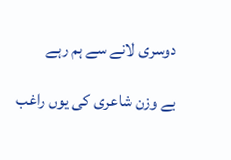دوسری لانے سے ہم رہے

بے وزن شاعری کی یوں راغب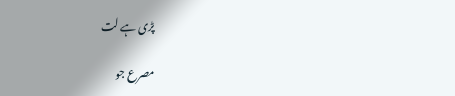پڑی ہے لت

مصرع جو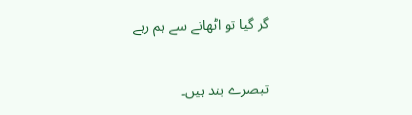گر گیا تو اٹھانے سے ہم رہے

تبصرے بند ہیں۔